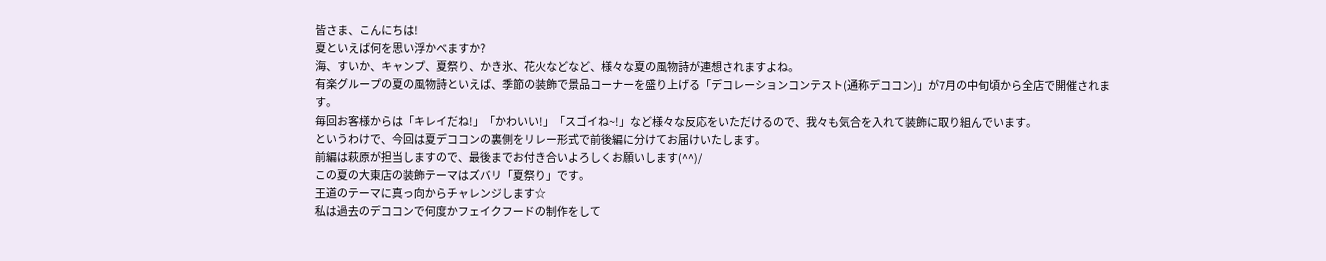皆さま、こんにちは!
夏といえば何を思い浮かべますか?
海、すいか、キャンプ、夏祭り、かき氷、花火などなど、様々な夏の風物詩が連想されますよね。
有楽グループの夏の風物詩といえば、季節の装飾で景品コーナーを盛り上げる「デコレーションコンテスト(通称デココン)」が7月の中旬頃から全店で開催されます。
毎回お客様からは「キレイだね!」「かわいい!」「スゴイね~!」など様々な反応をいただけるので、我々も気合を入れて装飾に取り組んでいます。
というわけで、今回は夏デココンの裏側をリレー形式で前後編に分けてお届けいたします。
前編は萩原が担当しますので、最後までお付き合いよろしくお願いします(^^)/
この夏の大東店の装飾テーマはズバリ「夏祭り」です。
王道のテーマに真っ向からチャレンジします☆
私は過去のデココンで何度かフェイクフードの制作をして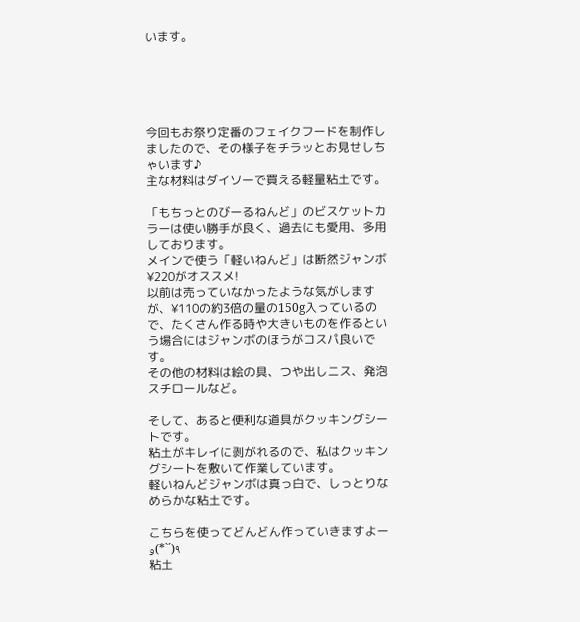います。





今回もお祭り定番のフェイクフードを制作しましたので、その様子をチラッとお見せしちゃいます♪
主な材料はダイソーで買える軽量粘土です。

「もちっとのびーるねんど」のビスケットカラーは使い勝手が良く、過去にも愛用、多用しております。
メインで使う「軽いねんど」は断然ジャンボ¥220がオススメ!
以前は売っていなかったような気がしますが、¥110の約3倍の量の150g入っているので、たくさん作る時や大きいものを作るという場合にはジャンボのほうがコスパ良いです。
その他の材料は絵の具、つや出しニス、発泡スチロールなど。

そして、あると便利な道具がクッキングシートです。
粘土がキレイに剥がれるので、私はクッキングシートを敷いて作業しています。
軽いねんどジャンボは真っ白で、しっとりなめらかな粘土です。

こちらを使ってどんどん作っていきますよー٩(ˊˋ*)و
粘土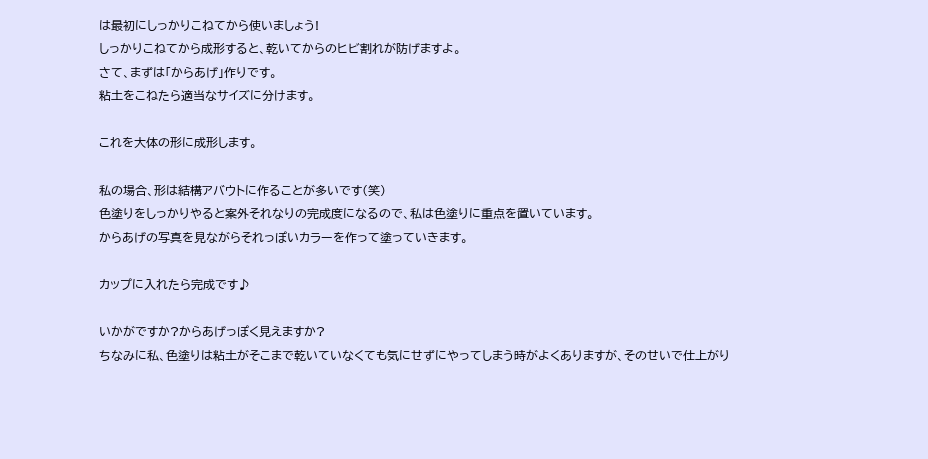は最初にしっかりこねてから使いましょう!
しっかりこねてから成形すると、乾いてからのヒビ割れが防げますよ。
さて、まずは「からあげ」作りです。
粘土をこねたら適当なサイズに分けます。

これを大体の形に成形します。

私の場合、形は結構アバウトに作ることが多いです(笑)
色塗りをしっかりやると案外それなりの完成度になるので、私は色塗りに重点を置いています。
からあげの写真を見ながらそれっぽいカラーを作って塗っていきます。

カップに入れたら完成です♪

いかがですか?からあげっぽく見えますか?
ちなみに私、色塗りは粘土がそこまで乾いていなくても気にせずにやってしまう時がよくありますが、そのせいで仕上がり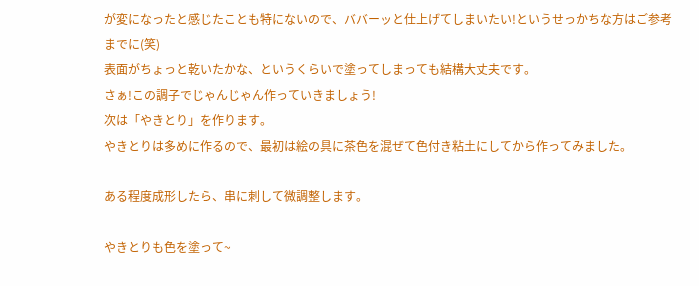が変になったと感じたことも特にないので、ババーッと仕上げてしまいたい!というせっかちな方はご参考までに(笑)
表面がちょっと乾いたかな、というくらいで塗ってしまっても結構大丈夫です。
さぁ!この調子でじゃんじゃん作っていきましょう!
次は「やきとり」を作ります。
やきとりは多めに作るので、最初は絵の具に茶色を混ぜて色付き粘土にしてから作ってみました。

ある程度成形したら、串に刺して微調整します。

やきとりも色を塗って~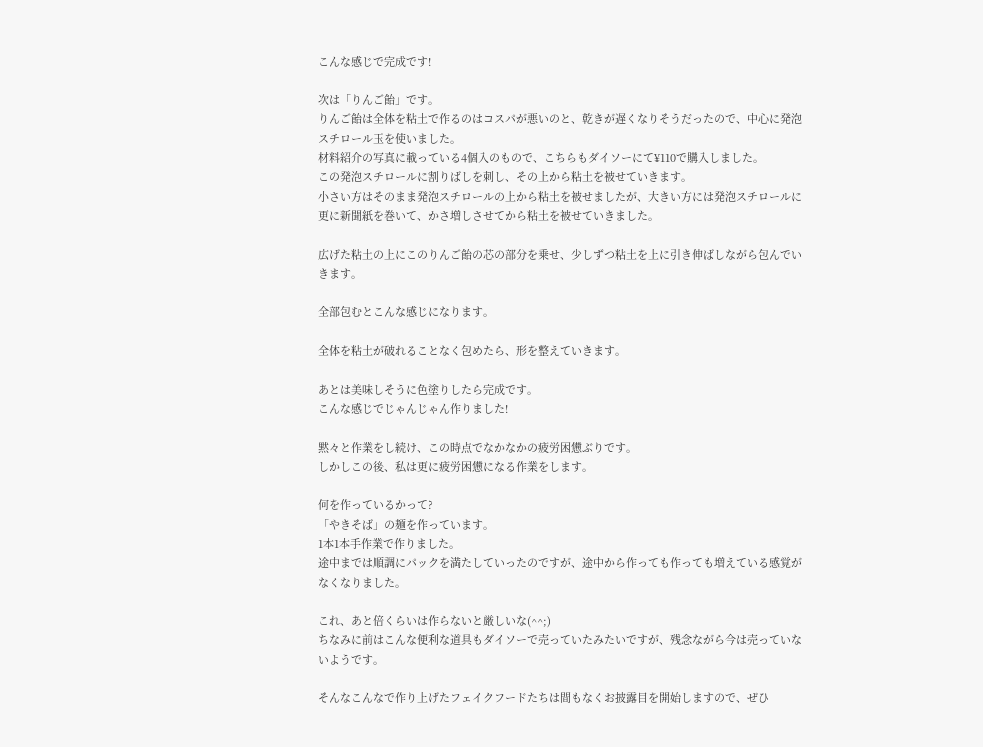こんな感じで完成です!

次は「りんご飴」です。
りんご飴は全体を粘土で作るのはコスパが悪いのと、乾きが遅くなりそうだったので、中心に発泡スチロール玉を使いました。
材料紹介の写真に載っている4個入のもので、こちらもダイソーにて¥110で購入しました。
この発泡スチロールに割りばしを刺し、その上から粘土を被せていきます。
小さい方はそのまま発泡スチロールの上から粘土を被せましたが、大きい方には発泡スチロールに更に新聞紙を巻いて、かさ増しさせてから粘土を被せていきました。

広げた粘土の上にこのりんご飴の芯の部分を乗せ、少しずつ粘土を上に引き伸ばしながら包んでいきます。

全部包むとこんな感じになります。

全体を粘土が破れることなく包めたら、形を整えていきます。

あとは美味しそうに色塗りしたら完成です。
こんな感じでじゃんじゃん作りました!

黙々と作業をし続け、この時点でなかなかの疲労困憊ぶりです。
しかしこの後、私は更に疲労困憊になる作業をします。

何を作っているかって?
「やきそば」の麺を作っています。
1本1本手作業で作りました。
途中までは順調にパックを満たしていったのですが、途中から作っても作っても増えている感覚がなくなりました。

これ、あと倍くらいは作らないと厳しいな(^^;)
ちなみに前はこんな便利な道具もダイソーで売っていたみたいですが、残念ながら今は売っていないようです。

そんなこんなで作り上げたフェイクフードたちは間もなくお披露目を開始しますので、ぜひ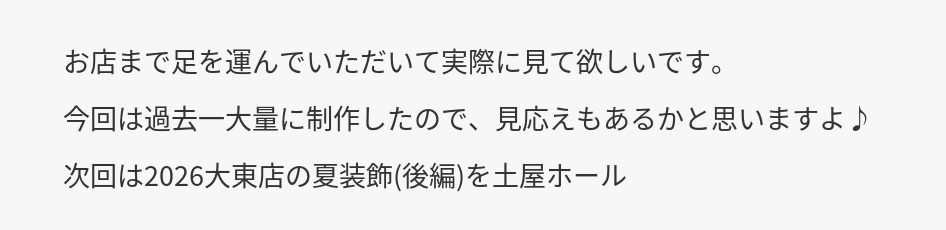お店まで足を運んでいただいて実際に見て欲しいです。
今回は過去一大量に制作したので、見応えもあるかと思いますよ♪
次回は2026大東店の夏装飾(後編)を土屋ホール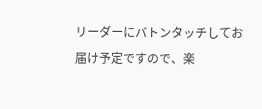リーダーにバトンタッチしてお届け予定ですので、楽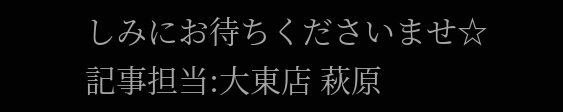しみにお待ちくださいませ☆
記事担当:大東店 萩原